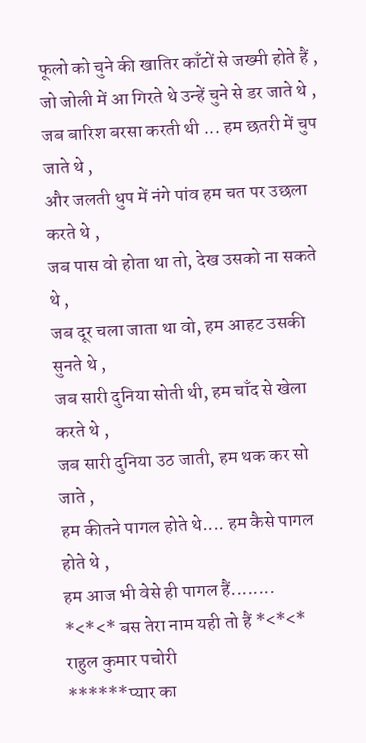फूलो को चुने की खातिर काँटों से जख्मी होते हैं ,
जो जोली में आ गिरते थे उन्हें चुने से डर जाते थे ,
जब बारिश बरसा करती थी ... हम छतरी में चुप जाते थे ,
और जलती धुप में नंगे पांव हम चत पर उछला करते थे ,
जब पास वो होता था तो, देख उसको ना सकते थे ,
जब दूर चला जाता था वो, हम आहट उसकी सुनते थे ,
जब सारी दुनिया सोती थी, हम चाँद से खेला करते थे ,
जब सारी दुनिया उठ जाती, हम थक कर सो जाते ,
हम कीतने पागल होते थे.... हम कैसे पागल होते थे ,
हम आज भी वेसे ही पागल हैं........
*<*<* बस तेरा नाम यही तो हैं *<*<*
राहुल कुमार पचोरी
******प्यार का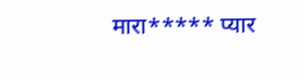मारा***** प्यार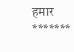हमार *******